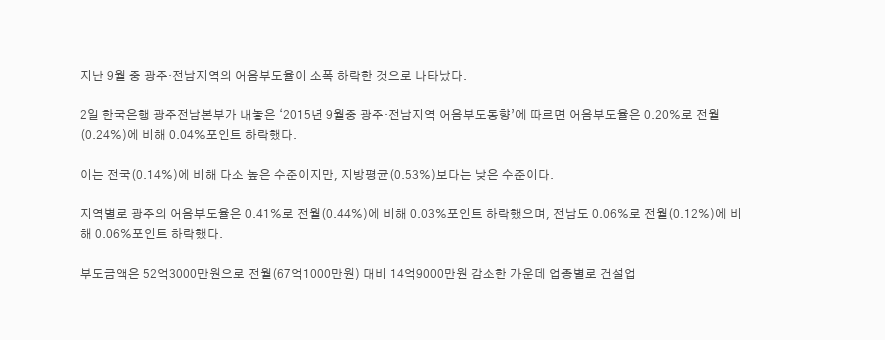지난 9월 중 광주·전남지역의 어음부도율이 소폭 하락한 것으로 나타났다.

2일 한국은행 광주전남본부가 내놓은 ‘2015년 9월중 광주·전남지역 어음부도동향’에 따르면 어음부도율은 0.20%로 전월(0.24%)에 비해 0.04%포인트 하락했다.

이는 전국(0.14%)에 비해 다소 높은 수준이지만, 지방평균(0.53%)보다는 낮은 수준이다.

지역별로 광주의 어음부도율은 0.41%로 전월(0.44%)에 비해 0.03%포인트 하락했으며, 전남도 0.06%로 전월(0.12%)에 비해 0.06%포인트 하락했다.

부도금액은 52억3000만원으로 전월(67억1000만원) 대비 14억9000만원 감소한 가운데 업종별로 건설업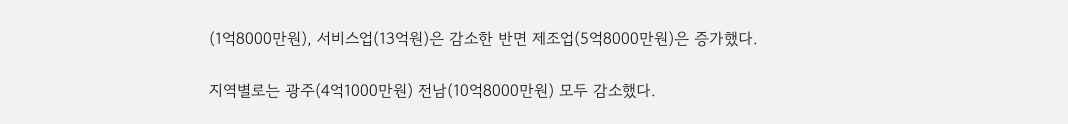(1억8000만원), 서비스업(13억원)은 감소한 반면 제조업(5억8000만원)은 증가했다.

지역별로는 광주(4억1000만원) 전남(10억8000만원) 모두 감소했다.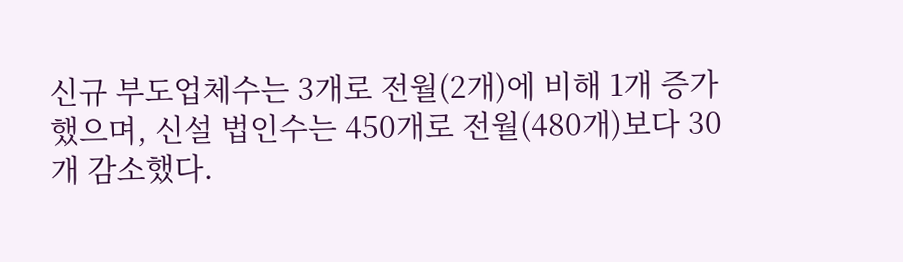신규 부도업체수는 3개로 전월(2개)에 비해 1개 증가했으며, 신설 법인수는 450개로 전월(480개)보다 30개 감소했다.